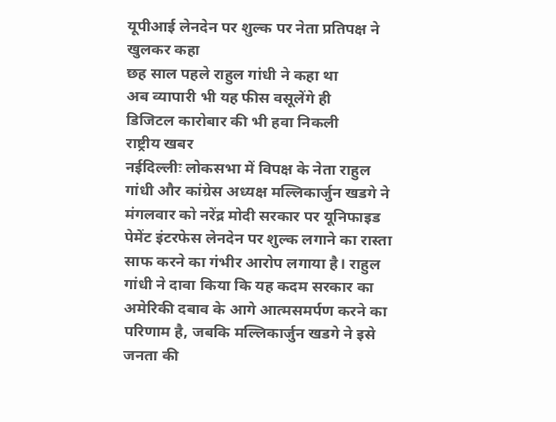यूपीआई लेनदेन पर शुल्क पर नेता प्रतिपक्ष ने खुलकर कहा
छह साल पहले राहुल गांधी ने कहा था
अब व्यापारी भी यह फीस वसूलेंगे ही
डिजिटल कारोबार की भी हवा निकली
राष्ट्रीय खबर
नईदिल्लीः लोकसभा में विपक्ष के नेता राहुल गांधी और कांग्रेस अध्यक्ष मल्लिकार्जुन खडगे ने मंगलवार को नरेंद्र मोदी सरकार पर यूनिफाइड पेमेंट इंटरफेस लेनदेन पर शुल्क लगाने का रास्ता साफ करने का गंभीर आरोप लगाया है। राहुल गांधी ने दावा किया कि यह कदम सरकार का अमेरिकी दबाव के आगे आत्मसमर्पण करने का परिणाम है, जबकि मल्लिकार्जुन खडगे ने इसे जनता की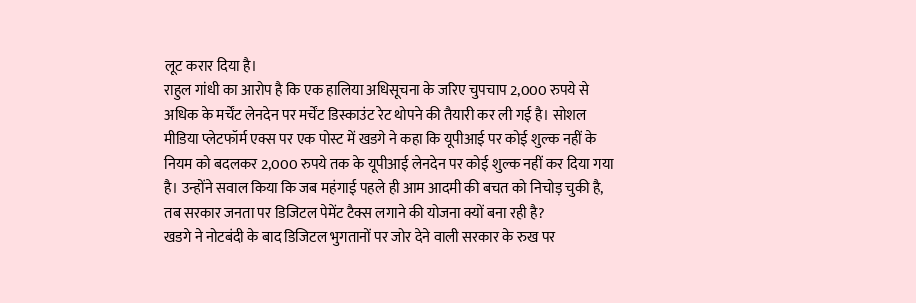लूट करार दिया है।
राहुल गांधी का आरोप है कि एक हालिया अधिसूचना के जरिए चुपचाप 2,000 रुपये से अधिक के मर्चेंट लेनदेन पर मर्चेंट डिस्काउंट रेट थोपने की तैयारी कर ली गई है। सोशल मीडिया प्लेटफॉर्म एक्स पर एक पोस्ट में खडगे ने कहा कि यूपीआई पर कोई शुल्क नहीं के नियम को बदलकर 2,000 रुपये तक के यूपीआई लेनदेन पर कोई शुल्क नहीं कर दिया गया है। उन्होंने सवाल किया कि जब महंगाई पहले ही आम आदमी की बचत को निचोड़ चुकी है, तब सरकार जनता पर डिजिटल पेमेंट टैक्स लगाने की योजना क्यों बना रही है?
खडगे ने नोटबंदी के बाद डिजिटल भुगतानों पर जोर देने वाली सरकार के रुख पर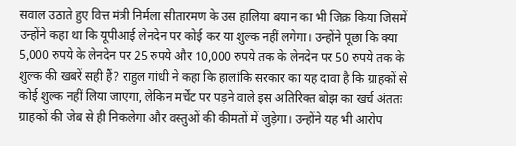सवाल उठाते हुए वित्त मंत्री निर्मला सीतारमण के उस हालिया बयान का भी जिक्र किया जिसमें उन्होंने कहा था कि यूपीआई लेनदेन पर कोई कर या शुल्क नहीं लगेगा। उन्होंने पूछा कि क्या 5,000 रुपये के लेनदेन पर 25 रुपये और 10,000 रुपये तक के लेनदेन पर 50 रुपये तक के शुल्क की खबरें सही हैं? राहुल गांधी ने कहा कि हालांकि सरकार का यह दावा है कि ग्राहकों से कोई शुल्क नहीं लिया जाएगा, लेकिन मर्चेंट पर पड़ने वाले इस अतिरिक्त बोझ का खर्च अंततः ग्राहकों की जेब से ही निकलेगा और वस्तुओं की कीमतों में जुड़ेगा। उन्होंने यह भी आरोप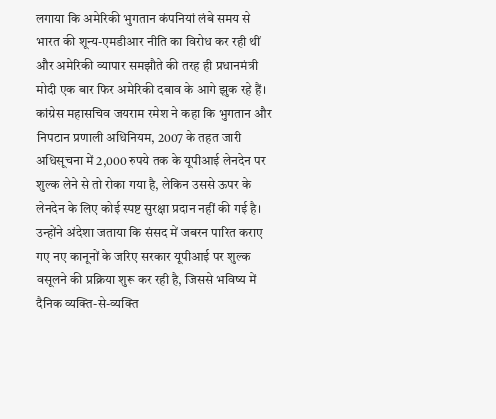लगाया कि अमेरिकी भुगतान कंपनियां लंबे समय से भारत की शून्य-एमडीआर नीति का विरोध कर रही थीं और अमेरिकी व्यापार समझौते की तरह ही प्रधानमंत्री मोदी एक बार फिर अमेरिकी दबाव के आगे झुक रहे हैं।
कांग्रेस महासचिव जयराम रमेश ने कहा कि भुगतान और निपटान प्रणाली अधिनियम, 2007 के तहत जारी अधिसूचना में 2,000 रुपये तक के यूपीआई लेनदेन पर शुल्क लेने से तो रोका गया है, लेकिन उससे ऊपर के लेनदेन के लिए कोई स्पष्ट सुरक्षा प्रदान नहीं की गई है। उन्होंने अंदेशा जताया कि संसद में जबरन पारित कराए गए नए कानूनों के जरिए सरकार यूपीआई पर शुल्क वसूलने की प्रक्रिया शुरू कर रही है, जिससे भविष्य में दैनिक व्यक्ति-से-व्यक्ति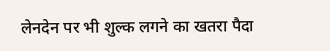लेनदेन पर भी शुल्क लगने का खतरा पैदा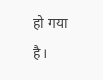हो गया है।